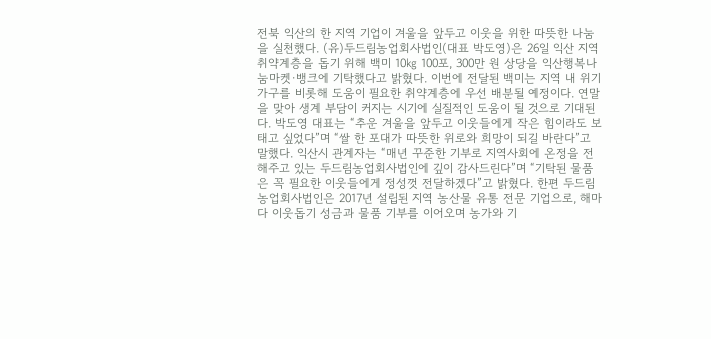전북 익산의 한 지역 기업이 겨울을 앞두고 이웃을 위한 따뜻한 나눔을 실천했다. (유)두드림농업회사법인(대표 박도영)은 26일 익산 지역 취약계층을 돕기 위해 백미 10㎏ 100포, 300만 원 상당을 익산행복나눔마켓·뱅크에 기탁했다고 밝혔다. 이번에 전달된 백미는 지역 내 위기가구를 비롯해 도움이 필요한 취약계층에 우선 배분될 예정이다. 연말을 맞아 생계 부담이 커지는 시기에 실질적인 도움이 될 것으로 기대된다. 박도영 대표는 “추운 겨울을 앞두고 이웃들에게 작은 힘이라도 보태고 싶었다”며 “쌀 한 포대가 따뜻한 위로와 희망이 되길 바란다”고 말했다. 익산시 관계자는 “매년 꾸준한 기부로 지역사회에 온정을 전해주고 있는 두드림농업회사법인에 깊이 감사드린다”며 “기탁된 물품은 꼭 필요한 이웃들에게 정성껏 전달하겠다”고 밝혔다. 한편 두드림농업회사법인은 2017년 설립된 지역 농산물 유통 전문 기업으로, 해마다 이웃돕기 성금과 물품 기부를 이어오며 농가와 기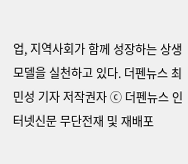업, 지역사회가 함께 성장하는 상생 모델을 실천하고 있다. 더펜뉴스 최민성 기자 저작권자 ⓒ 더펜뉴스 인터넷신문 무단전재 및 재배포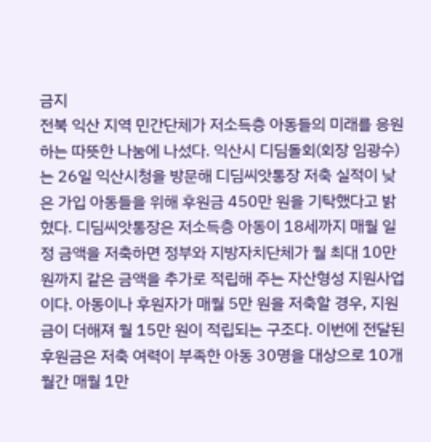금지
전북 익산 지역 민간단체가 저소득층 아동들의 미래를 응원하는 따뜻한 나눔에 나섰다. 익산시 디딤돌회(회장 임광수)는 26일 익산시청을 방문해 디딤씨앗통장 저축 실적이 낮은 가입 아동들을 위해 후원금 450만 원을 기탁했다고 밝혔다. 디딤씨앗통장은 저소득층 아동이 18세까지 매월 일정 금액을 저축하면 정부와 지방자치단체가 월 최대 10만 원까지 같은 금액을 추가로 적립해 주는 자산형성 지원사업이다. 아동이나 후원자가 매월 5만 원을 저축할 경우, 지원금이 더해져 월 15만 원이 적립되는 구조다. 이번에 전달된 후원금은 저축 여력이 부족한 아동 30명을 대상으로 10개월간 매월 1만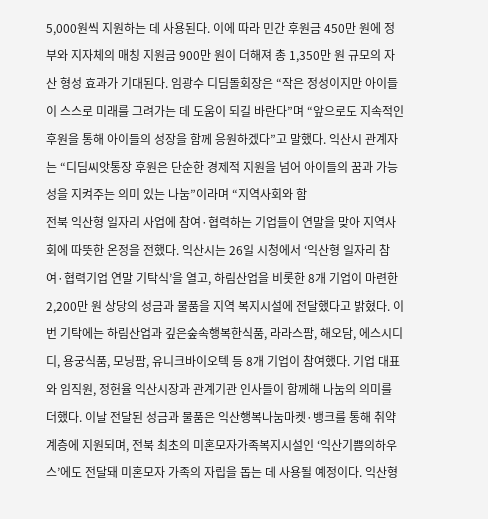5,000원씩 지원하는 데 사용된다. 이에 따라 민간 후원금 450만 원에 정부와 지자체의 매칭 지원금 900만 원이 더해져 총 1,350만 원 규모의 자산 형성 효과가 기대된다. 임광수 디딤돌회장은 “작은 정성이지만 아이들이 스스로 미래를 그려가는 데 도움이 되길 바란다”며 “앞으로도 지속적인 후원을 통해 아이들의 성장을 함께 응원하겠다”고 말했다. 익산시 관계자는 “디딤씨앗통장 후원은 단순한 경제적 지원을 넘어 아이들의 꿈과 가능성을 지켜주는 의미 있는 나눔”이라며 “지역사회와 함
전북 익산형 일자리 사업에 참여·협력하는 기업들이 연말을 맞아 지역사회에 따뜻한 온정을 전했다. 익산시는 26일 시청에서 ‘익산형 일자리 참여·협력기업 연말 기탁식’을 열고, 하림산업을 비롯한 8개 기업이 마련한 2,200만 원 상당의 성금과 물품을 지역 복지시설에 전달했다고 밝혔다. 이번 기탁에는 하림산업과 깊은숲속행복한식품, 라라스팜, 해오담, 에스시디디, 용궁식품, 모닝팜, 유니크바이오텍 등 8개 기업이 참여했다. 기업 대표와 임직원, 정헌율 익산시장과 관계기관 인사들이 함께해 나눔의 의미를 더했다. 이날 전달된 성금과 물품은 익산행복나눔마켓·뱅크를 통해 취약계층에 지원되며, 전북 최초의 미혼모자가족복지시설인 ‘익산기쁨의하우스’에도 전달돼 미혼모자 가족의 자립을 돕는 데 사용될 예정이다. 익산형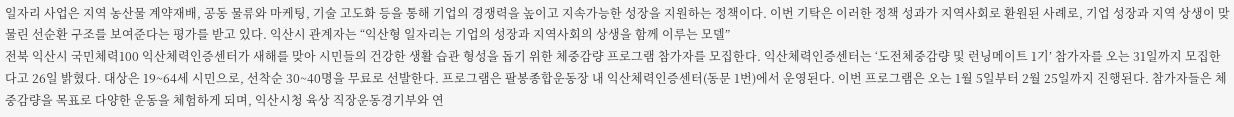일자리 사업은 지역 농산물 계약재배, 공동 물류와 마케팅, 기술 고도화 등을 통해 기업의 경쟁력을 높이고 지속가능한 성장을 지원하는 정책이다. 이번 기탁은 이러한 정책 성과가 지역사회로 환원된 사례로, 기업 성장과 지역 상생이 맞물린 선순환 구조를 보여준다는 평가를 받고 있다. 익산시 관계자는 “익산형 일자리는 기업의 성장과 지역사회의 상생을 함께 이루는 모델”
전북 익산시 국민체력100 익산체력인증센터가 새해를 맞아 시민들의 건강한 생활 습관 형성을 돕기 위한 체중감량 프로그램 참가자를 모집한다. 익산체력인증센터는 ‘도전체중감량 및 런닝메이트 1기’ 참가자를 오는 31일까지 모집한다고 26일 밝혔다. 대상은 19~64세 시민으로, 선착순 30~40명을 무료로 선발한다. 프로그램은 팔봉종합운동장 내 익산체력인증센터(동문 1번)에서 운영된다. 이번 프로그램은 오는 1월 5일부터 2월 25일까지 진행된다. 참가자들은 체중감량을 목표로 다양한 운동을 체험하게 되며, 익산시청 육상 직장운동경기부와 연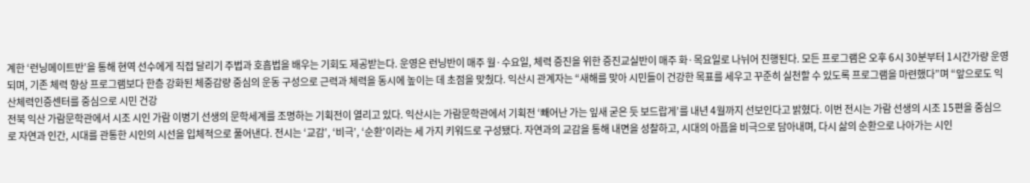계한 ‘런닝메이트반’을 통해 현역 선수에게 직접 달리기 주법과 호흡법을 배우는 기회도 제공받는다. 운영은 런닝반이 매주 월·수요일, 체력 증진을 위한 증진교실반이 매주 화·목요일로 나뉘어 진행된다. 모든 프로그램은 오후 6시 30분부터 1시간가량 운영되며, 기존 체력 향상 프로그램보다 한층 강화된 체중감량 중심의 운동 구성으로 근력과 체력을 동시에 높이는 데 초점을 맞췄다. 익산시 관계자는 “새해를 맞아 시민들이 건강한 목표를 세우고 꾸준히 실천할 수 있도록 프로그램을 마련했다”며 “앞으로도 익산체력인증센터를 중심으로 시민 건강
전북 익산 가람문학관에서 시조 시인 가람 이병기 선생의 문학세계를 조명하는 기획전이 열리고 있다. 익산시는 가람문학관에서 기획전 ‘빼어난 가는 잎새 굳은 듯 보드랍게’를 내년 4월까지 선보인다고 밝혔다. 이번 전시는 가람 선생의 시조 15편을 중심으로 자연과 인간, 시대를 관통한 시인의 시선을 입체적으로 풀어낸다. 전시는 ‘교감’, ‘비극’, ‘순환’이라는 세 가지 키워드로 구성됐다. 자연과의 교감을 통해 내면을 성찰하고, 시대의 아픔을 비극으로 담아내며, 다시 삶의 순환으로 나아가는 시인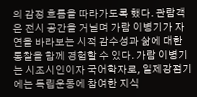의 감정 흐름을 따라가도록 했다. 관람객은 전시 공간을 거닐며 가람 이병기가 자연을 바라보는 시적 감수성과 삶에 대한 통찰을 함께 경험할 수 있다. 가람 이병기는 시조시인이자 국어학자로, 일제강점기에는 독립운동에 참여한 지식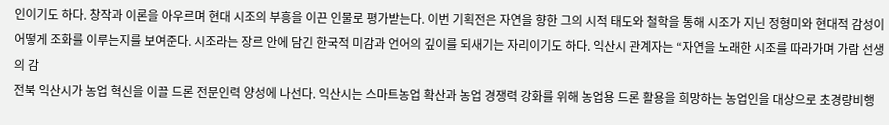인이기도 하다. 창작과 이론을 아우르며 현대 시조의 부흥을 이끈 인물로 평가받는다. 이번 기획전은 자연을 향한 그의 시적 태도와 철학을 통해 시조가 지닌 정형미와 현대적 감성이 어떻게 조화를 이루는지를 보여준다. 시조라는 장르 안에 담긴 한국적 미감과 언어의 깊이를 되새기는 자리이기도 하다. 익산시 관계자는 “자연을 노래한 시조를 따라가며 가람 선생의 감
전북 익산시가 농업 혁신을 이끌 드론 전문인력 양성에 나선다. 익산시는 스마트농업 확산과 농업 경쟁력 강화를 위해 농업용 드론 활용을 희망하는 농업인을 대상으로 초경량비행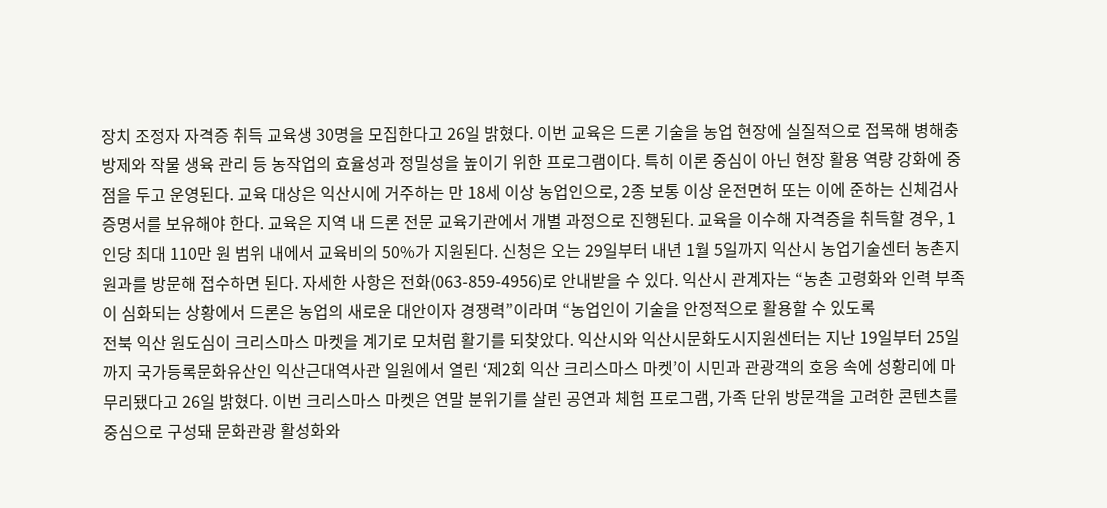장치 조정자 자격증 취득 교육생 30명을 모집한다고 26일 밝혔다. 이번 교육은 드론 기술을 농업 현장에 실질적으로 접목해 병해충 방제와 작물 생육 관리 등 농작업의 효율성과 정밀성을 높이기 위한 프로그램이다. 특히 이론 중심이 아닌 현장 활용 역량 강화에 중점을 두고 운영된다. 교육 대상은 익산시에 거주하는 만 18세 이상 농업인으로, 2종 보통 이상 운전면허 또는 이에 준하는 신체검사 증명서를 보유해야 한다. 교육은 지역 내 드론 전문 교육기관에서 개별 과정으로 진행된다. 교육을 이수해 자격증을 취득할 경우, 1인당 최대 110만 원 범위 내에서 교육비의 50%가 지원된다. 신청은 오는 29일부터 내년 1월 5일까지 익산시 농업기술센터 농촌지원과를 방문해 접수하면 된다. 자세한 사항은 전화(063-859-4956)로 안내받을 수 있다. 익산시 관계자는 “농촌 고령화와 인력 부족이 심화되는 상황에서 드론은 농업의 새로운 대안이자 경쟁력”이라며 “농업인이 기술을 안정적으로 활용할 수 있도록
전북 익산 원도심이 크리스마스 마켓을 계기로 모처럼 활기를 되찾았다. 익산시와 익산시문화도시지원센터는 지난 19일부터 25일까지 국가등록문화유산인 익산근대역사관 일원에서 열린 ‘제2회 익산 크리스마스 마켓’이 시민과 관광객의 호응 속에 성황리에 마무리됐다고 26일 밝혔다. 이번 크리스마스 마켓은 연말 분위기를 살린 공연과 체험 프로그램, 가족 단위 방문객을 고려한 콘텐츠를 중심으로 구성돼 문화관광 활성화와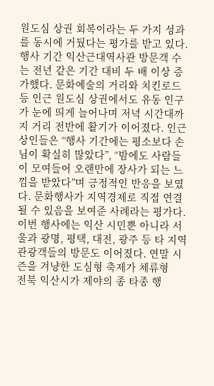원도심 상권 회복이라는 두 가지 성과를 동시에 거뒀다는 평가를 받고 있다. 행사 기간 익산근대역사관 방문객 수는 전년 같은 기간 대비 두 배 이상 증가했다. 문화예술의 거리와 치킨로드 등 인근 원도심 상권에서도 유동 인구가 눈에 띄게 늘어나며 저녁 시간대까지 거리 전반에 활기가 이어졌다. 인근 상인들은 “행사 기간에는 평소보다 손님이 확실히 많았다”, “밤에도 사람들이 모여들어 오랜만에 장사가 되는 느낌을 받았다”며 긍정적인 반응을 보였다. 문화행사가 지역경제로 직접 연결될 수 있음을 보여준 사례라는 평가다. 이번 행사에는 익산 시민뿐 아니라 서울과 광명, 평택, 대전, 광주 등 타 지역 관광객들의 방문도 이어졌다. 연말 시즌을 겨냥한 도심형 축제가 체류형
전북 익산시가 제야의 종 타종 행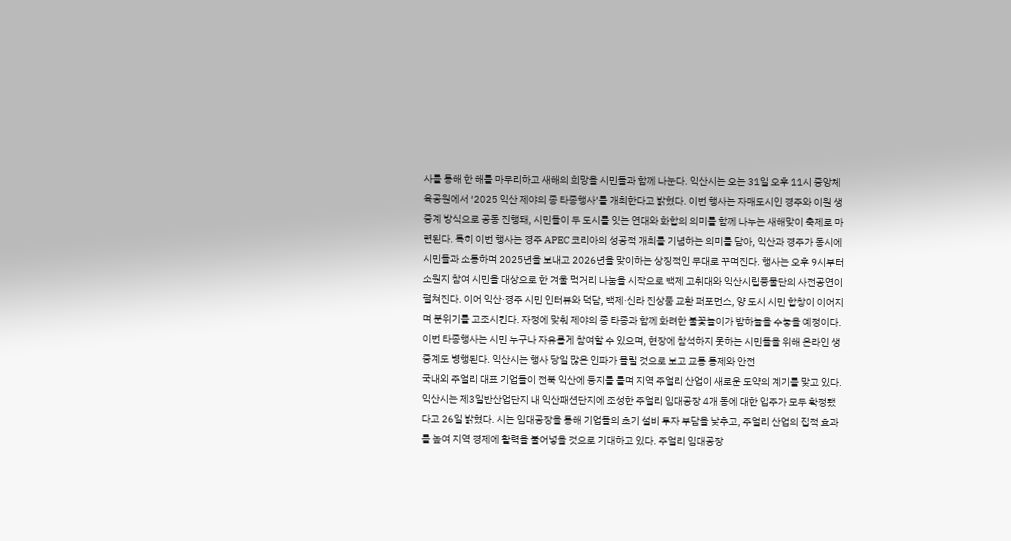사를 통해 한 해를 마무리하고 새해의 희망을 시민들과 함께 나눈다. 익산시는 오는 31일 오후 11시 중앙체육공원에서 ‘2025 익산 제야의 종 타종행사’를 개최한다고 밝혔다. 이번 행사는 자매도시인 경주와 이원 생중계 방식으로 공동 진행돼, 시민들이 두 도시를 잇는 연대와 화합의 의미를 함께 나누는 새해맞이 축제로 마련된다. 특히 이번 행사는 경주 APEC 코리아의 성공적 개최를 기념하는 의미를 담아, 익산과 경주가 동시에 시민들과 소통하며 2025년을 보내고 2026년을 맞이하는 상징적인 무대로 꾸며진다. 행사는 오후 9시부터 소원지 참여 시민을 대상으로 한 겨울 먹거리 나눔을 시작으로 백제 고취대와 익산시립풍물단의 사전공연이 펼쳐진다. 이어 익산·경주 시민 인터뷰와 덕담, 백제·신라 진상품 교환 퍼포먼스, 양 도시 시민 합창이 이어지며 분위기를 고조시킨다. 자정에 맞춰 제야의 종 타종과 함께 화려한 불꽃놀이가 밤하늘을 수놓을 예정이다. 이번 타종행사는 시민 누구나 자유롭게 참여할 수 있으며, 현장에 참석하지 못하는 시민들을 위해 온라인 생중계도 병행된다. 익산시는 행사 당일 많은 인파가 몰릴 것으로 보고 교통 통제와 안전
국내외 주얼리 대표 기업들이 전북 익산에 둥지를 틀며 지역 주얼리 산업이 새로운 도약의 계기를 맞고 있다. 익산시는 제3일반산업단지 내 익산패션단지에 조성한 주얼리 임대공장 4개 동에 대한 입주가 모두 확정됐다고 26일 밝혔다. 시는 임대공장을 통해 기업들의 초기 설비 투자 부담을 낮추고, 주얼리 산업의 집적 효과를 높여 지역 경제에 활력을 불어넣을 것으로 기대하고 있다. 주얼리 임대공장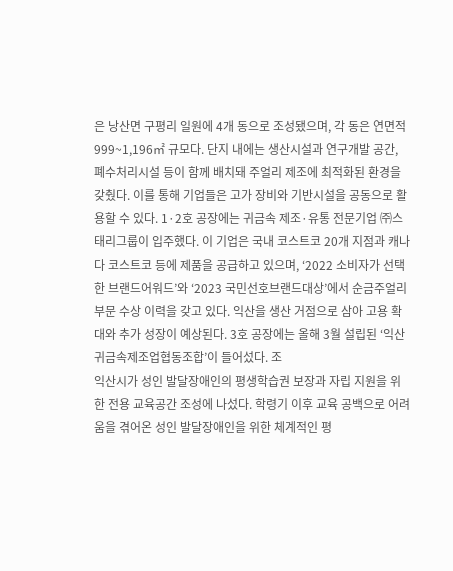은 낭산면 구평리 일원에 4개 동으로 조성됐으며, 각 동은 연면적 999~1,196㎡ 규모다. 단지 내에는 생산시설과 연구개발 공간, 폐수처리시설 등이 함께 배치돼 주얼리 제조에 최적화된 환경을 갖췄다. 이를 통해 기업들은 고가 장비와 기반시설을 공동으로 활용할 수 있다. 1·2호 공장에는 귀금속 제조·유통 전문기업 ㈜스태리그룹이 입주했다. 이 기업은 국내 코스트코 20개 지점과 캐나다 코스트코 등에 제품을 공급하고 있으며, ‘2022 소비자가 선택한 브랜드어워드’와 ‘2023 국민선호브랜드대상’에서 순금주얼리 부문 수상 이력을 갖고 있다. 익산을 생산 거점으로 삼아 고용 확대와 추가 성장이 예상된다. 3호 공장에는 올해 3월 설립된 ‘익산귀금속제조업협동조합’이 들어섰다. 조
익산시가 성인 발달장애인의 평생학습권 보장과 자립 지원을 위한 전용 교육공간 조성에 나섰다. 학령기 이후 교육 공백으로 어려움을 겪어온 성인 발달장애인을 위한 체계적인 평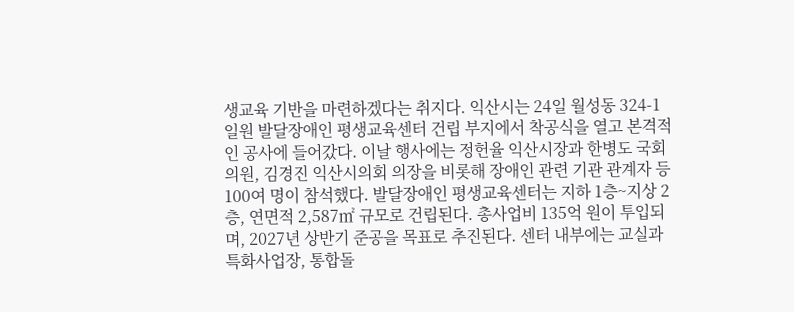생교육 기반을 마련하겠다는 취지다. 익산시는 24일 월성동 324-1 일원 발달장애인 평생교육센터 건립 부지에서 착공식을 열고 본격적인 공사에 들어갔다. 이날 행사에는 정헌율 익산시장과 한병도 국회의원, 김경진 익산시의회 의장을 비롯해 장애인 관련 기관 관계자 등 100여 명이 참석했다. 발달장애인 평생교육센터는 지하 1층~지상 2층, 연면적 2,587㎡ 규모로 건립된다. 총사업비 135억 원이 투입되며, 2027년 상반기 준공을 목표로 추진된다. 센터 내부에는 교실과 특화사업장, 통합돌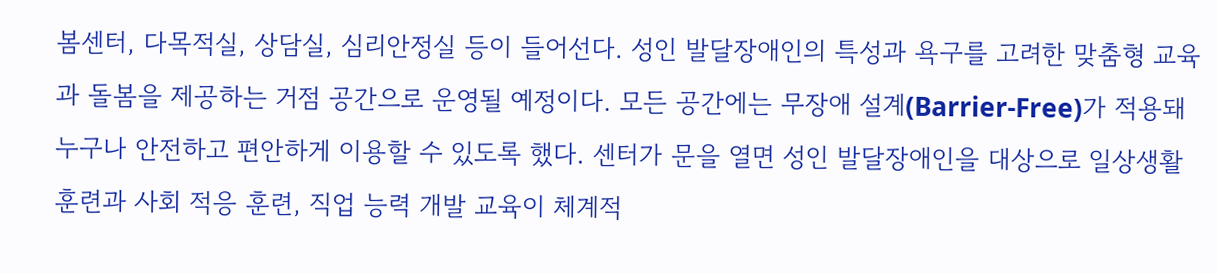봄센터, 다목적실, 상담실, 심리안정실 등이 들어선다. 성인 발달장애인의 특성과 욕구를 고려한 맞춤형 교육과 돌봄을 제공하는 거점 공간으로 운영될 예정이다. 모든 공간에는 무장애 설계(Barrier-Free)가 적용돼 누구나 안전하고 편안하게 이용할 수 있도록 했다. 센터가 문을 열면 성인 발달장애인을 대상으로 일상생활 훈련과 사회 적응 훈련, 직업 능력 개발 교육이 체계적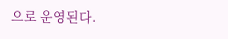으로 운영된다.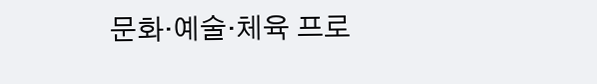문화·예술·체육 프로